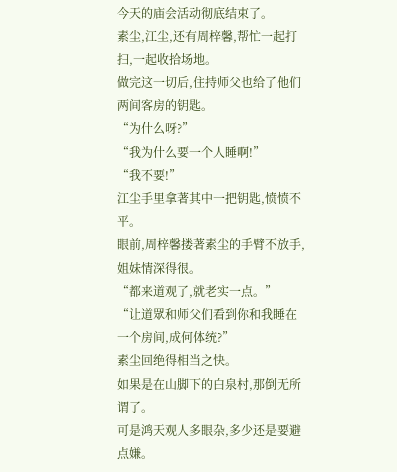今天的庙会活动彻底结束了。
素尘,江尘,还有周梓馨,帮忙一起打扫,一起收拾场地。
做完这一切后,住持师父也给了他们两间客房的钥匙。
“为什么呀?”
“我为什么要一个人睡啊!”
“我不要!”
江尘手里拿著其中一把钥匙,愤愤不平。
眼前,周梓馨搂著素尘的手臂不放手,姐妹情深得很。
“都来道观了,就老实一点。”
“让道眾和师父们看到你和我睡在一个房间,成何体统?”
素尘回绝得相当之快。
如果是在山脚下的白泉村,那倒无所谓了。
可是鸿天观人多眼杂,多少还是要避点嫌。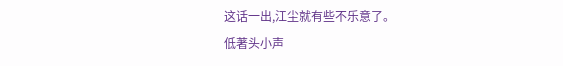这话一出,江尘就有些不乐意了。
低著头小声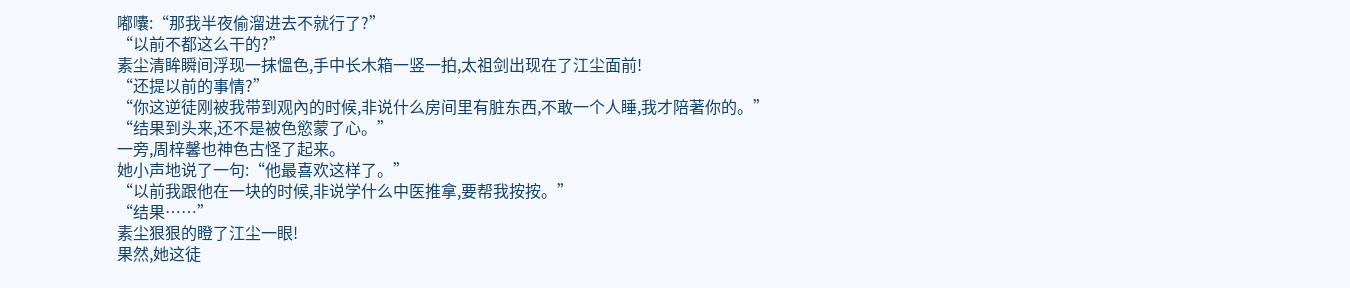嘟囔:“那我半夜偷溜进去不就行了?”
“以前不都这么干的?”
素尘清眸瞬间浮现一抹慍色,手中长木箱一竖一拍,太祖剑出现在了江尘面前!
“还提以前的事情?”
“你这逆徒刚被我带到观內的时候,非说什么房间里有脏东西,不敢一个人睡,我才陪著你的。”
“结果到头来,还不是被色慾蒙了心。”
一旁,周梓馨也神色古怪了起来。
她小声地说了一句:“他最喜欢这样了。”
“以前我跟他在一块的时候,非说学什么中医推拿,要帮我按按。”
“结果……”
素尘狠狠的瞪了江尘一眼!
果然,她这徒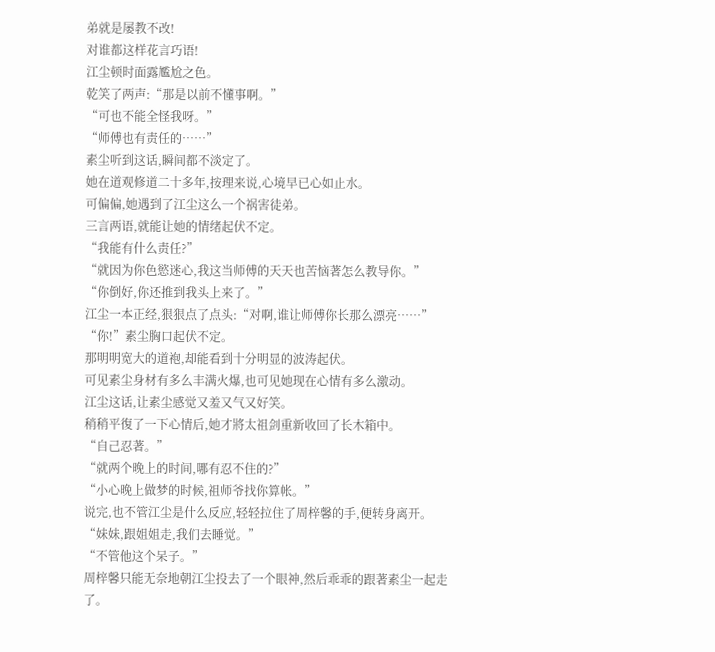弟就是屡教不改!
对谁都这样花言巧语!
江尘顿时面露尷尬之色。
乾笑了两声:“那是以前不懂事啊。”
“可也不能全怪我呀。”
“师傅也有责任的……”
素尘听到这话,瞬间都不淡定了。
她在道观修道二十多年,按理来说,心境早已心如止水。
可偏偏,她遇到了江尘这么一个祸害徒弟。
三言两语,就能让她的情绪起伏不定。
“我能有什么责任?”
“就因为你色慾迷心,我这当师傅的天天也苦恼著怎么教导你。”
“你倒好,你还推到我头上来了。”
江尘一本正经,狠狠点了点头:“对啊,谁让师傅你长那么漂亮……”
“你!”素尘胸口起伏不定。
那明明宽大的道袍,却能看到十分明显的波涛起伏。
可见素尘身材有多么丰满火爆,也可见她现在心情有多么激动。
江尘这话,让素尘感觉又羞又气又好笑。
稍稍平復了一下心情后,她才將太祖剑重新收回了长木箱中。
“自己忍著。”
“就两个晚上的时间,哪有忍不住的?”
“小心晚上做梦的时候,祖师爷找你算帐。”
说完,也不管江尘是什么反应,轻轻拉住了周梓馨的手,便转身离开。
“妹妹,跟姐姐走,我们去睡觉。”
“不管他这个呆子。”
周梓馨只能无奈地朝江尘投去了一个眼神,然后乖乖的跟著素尘一起走了。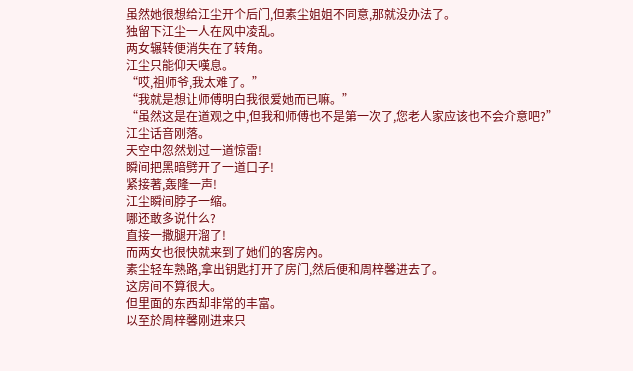虽然她很想给江尘开个后门,但素尘姐姐不同意,那就没办法了。
独留下江尘一人在风中凌乱。
两女辗转便消失在了转角。
江尘只能仰天嘆息。
“哎,祖师爷,我太难了。”
“我就是想让师傅明白我很爱她而已嘛。”
“虽然这是在道观之中,但我和师傅也不是第一次了,您老人家应该也不会介意吧?”
江尘话音刚落。
天空中忽然划过一道惊雷!
瞬间把黑暗劈开了一道口子!
紧接著,轰隆一声!
江尘瞬间脖子一缩。
哪还敢多说什么?
直接一撒腿开溜了!
而两女也很快就来到了她们的客房內。
素尘轻车熟路,拿出钥匙打开了房门,然后便和周梓馨进去了。
这房间不算很大。
但里面的东西却非常的丰富。
以至於周梓馨刚进来只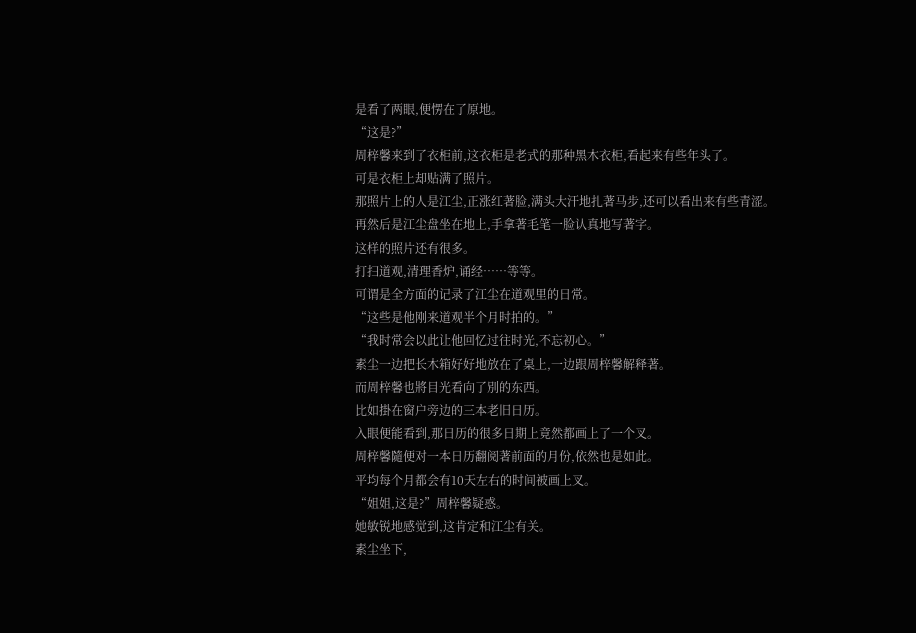是看了两眼,便愣在了原地。
“这是?”
周梓馨来到了衣柜前,这衣柜是老式的那种黑木衣柜,看起来有些年头了。
可是衣柜上却贴满了照片。
那照片上的人是江尘,正涨红著脸,满头大汗地扎著马步,还可以看出来有些青涩。
再然后是江尘盘坐在地上,手拿著毛笔一脸认真地写著字。
这样的照片还有很多。
打扫道观,清理香炉,诵经……等等。
可谓是全方面的记录了江尘在道观里的日常。
“这些是他刚来道观半个月时拍的。”
“我时常会以此让他回忆过往时光,不忘初心。”
素尘一边把长木箱好好地放在了桌上,一边跟周梓馨解释著。
而周梓馨也將目光看向了別的东西。
比如掛在窗户旁边的三本老旧日历。
入眼便能看到,那日历的很多日期上竟然都画上了一个叉。
周梓馨隨便对一本日历翻阅著前面的月份,依然也是如此。
平均每个月都会有10天左右的时间被画上叉。
“姐姐,这是?”周梓馨疑惑。
她敏锐地感觉到,这肯定和江尘有关。
素尘坐下,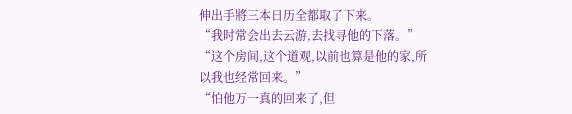伸出手將三本日历全都取了下来。
“我时常会出去云游,去找寻他的下落。”
“这个房间,这个道观,以前也算是他的家,所以我也经常回来。”
“怕他万一真的回来了,但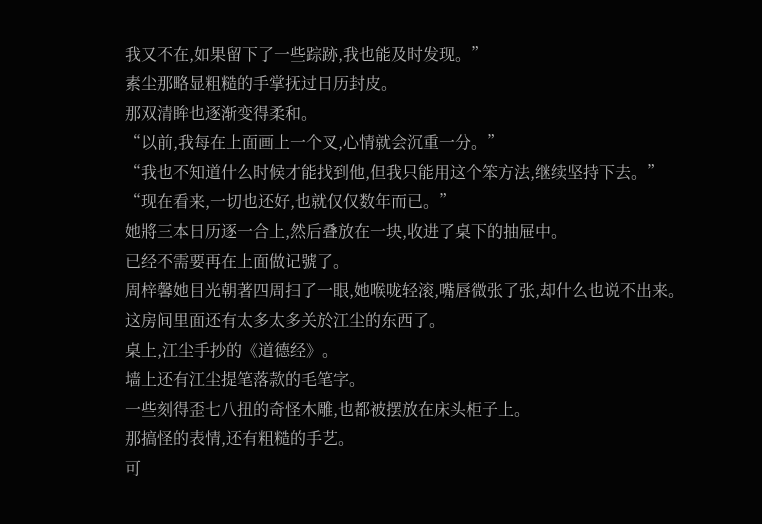我又不在,如果留下了一些踪跡,我也能及时发现。”
素尘那略显粗糙的手掌抚过日历封皮。
那双清眸也逐渐变得柔和。
“以前,我每在上面画上一个叉,心情就会沉重一分。”
“我也不知道什么时候才能找到他,但我只能用这个笨方法,继续坚持下去。”
“现在看来,一切也还好,也就仅仅数年而已。”
她將三本日历逐一合上,然后叠放在一块,收进了桌下的抽屉中。
已经不需要再在上面做记號了。
周梓馨她目光朝著四周扫了一眼,她喉咙轻滚,嘴唇微张了张,却什么也说不出来。
这房间里面还有太多太多关於江尘的东西了。
桌上,江尘手抄的《道德经》。
墙上还有江尘提笔落款的毛笔字。
一些刻得歪七八扭的奇怪木雕,也都被摆放在床头柜子上。
那搞怪的表情,还有粗糙的手艺。
可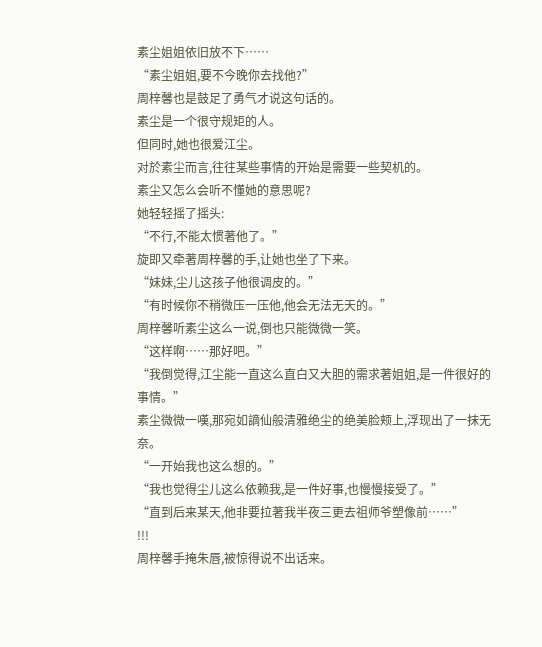素尘姐姐依旧放不下……
“素尘姐姐,要不今晚你去找他?”
周梓馨也是鼓足了勇气才说这句话的。
素尘是一个很守规矩的人。
但同时,她也很爱江尘。
对於素尘而言,往往某些事情的开始是需要一些契机的。
素尘又怎么会听不懂她的意思呢?
她轻轻摇了摇头:
“不行,不能太惯著他了。”
旋即又牵著周梓馨的手,让她也坐了下来。
“妹妹,尘儿这孩子他很调皮的。”
“有时候你不稍微压一压他,他会无法无天的。”
周梓馨听素尘这么一说,倒也只能微微一笑。
“这样啊……那好吧。”
“我倒觉得,江尘能一直这么直白又大胆的需求著姐姐,是一件很好的事情。”
素尘微微一嘆,那宛如謫仙般清雅绝尘的绝美脸颊上,浮现出了一抹无奈。
“一开始我也这么想的。”
“我也觉得尘儿这么依赖我,是一件好事,也慢慢接受了。”
“直到后来某天,他非要拉著我半夜三更去祖师爷塑像前……”
!!!
周梓馨手掩朱唇,被惊得说不出话来。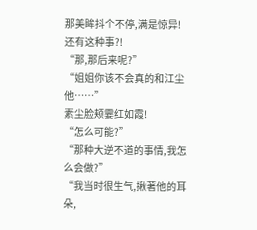那美眸抖个不停,满是惊异!
还有这种事?!
“那,那后来呢?”
“姐姐你该不会真的和江尘他……”
素尘脸颊霎红如霞!
“怎么可能?”
“那种大逆不道的事情,我怎么会做?”
“我当时很生气,揪著他的耳朵,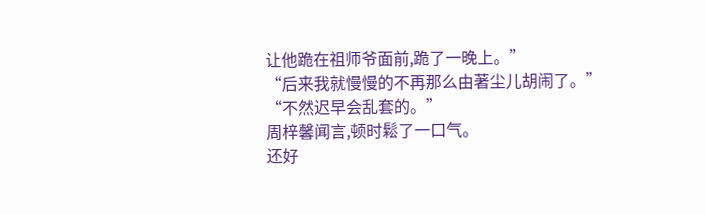让他跪在祖师爷面前,跪了一晚上。”
“后来我就慢慢的不再那么由著尘儿胡闹了。”
“不然迟早会乱套的。”
周梓馨闻言,顿时鬆了一口气。
还好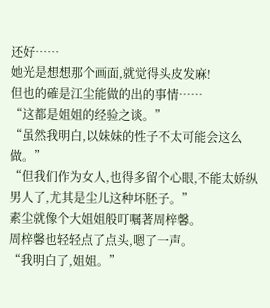还好……
她光是想想那个画面,就觉得头皮发麻!
但也的確是江尘能做的出的事情……
“这都是姐姐的经验之谈。”
“虽然我明白,以妹妹的性子不太可能会这么做。”
“但我们作为女人,也得多留个心眼,不能太娇纵男人了,尤其是尘儿这种坏胚子。”
素尘就像个大姐姐般叮嘱著周梓馨。
周梓馨也轻轻点了点头,嗯了一声。
“我明白了,姐姐。”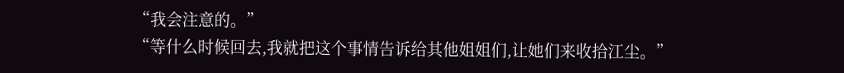“我会注意的。”
“等什么时候回去,我就把这个事情告诉给其他姐姐们,让她们来收拾江尘。”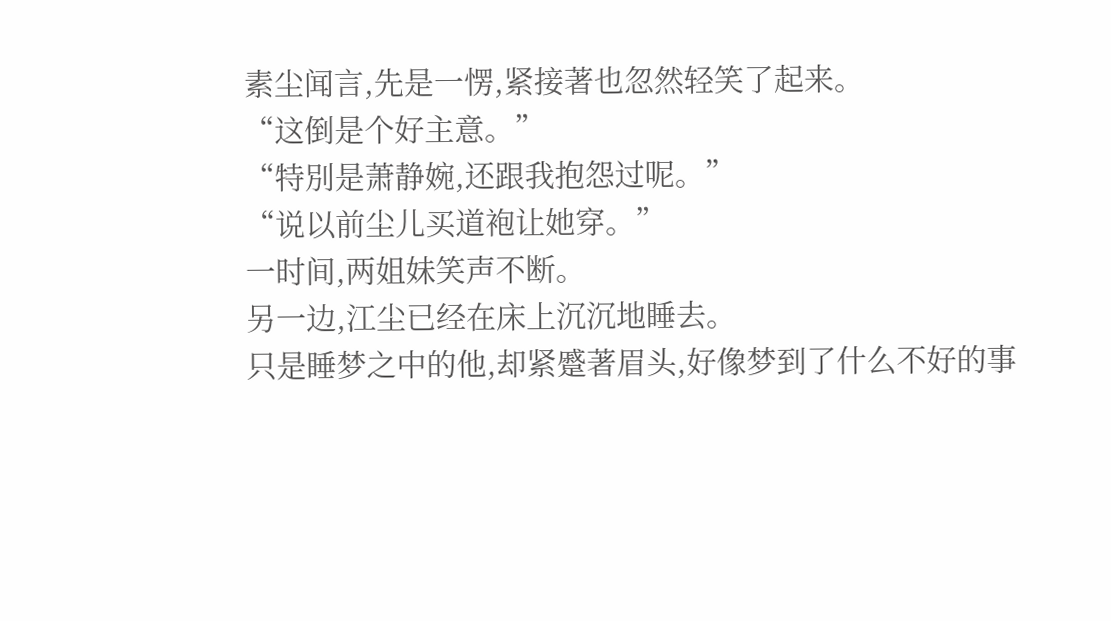素尘闻言,先是一愣,紧接著也忽然轻笑了起来。
“这倒是个好主意。”
“特別是萧静婉,还跟我抱怨过呢。”
“说以前尘儿买道袍让她穿。”
一时间,两姐妹笑声不断。
另一边,江尘已经在床上沉沉地睡去。
只是睡梦之中的他,却紧蹙著眉头,好像梦到了什么不好的事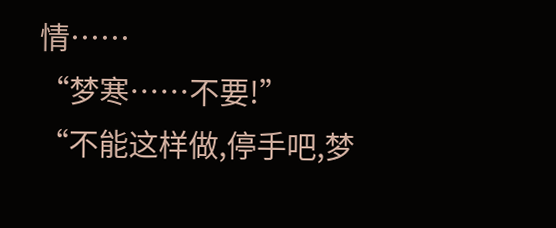情……
“梦寒……不要!”
“不能这样做,停手吧,梦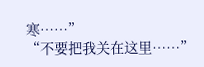寒……”
“不要把我关在这里……”